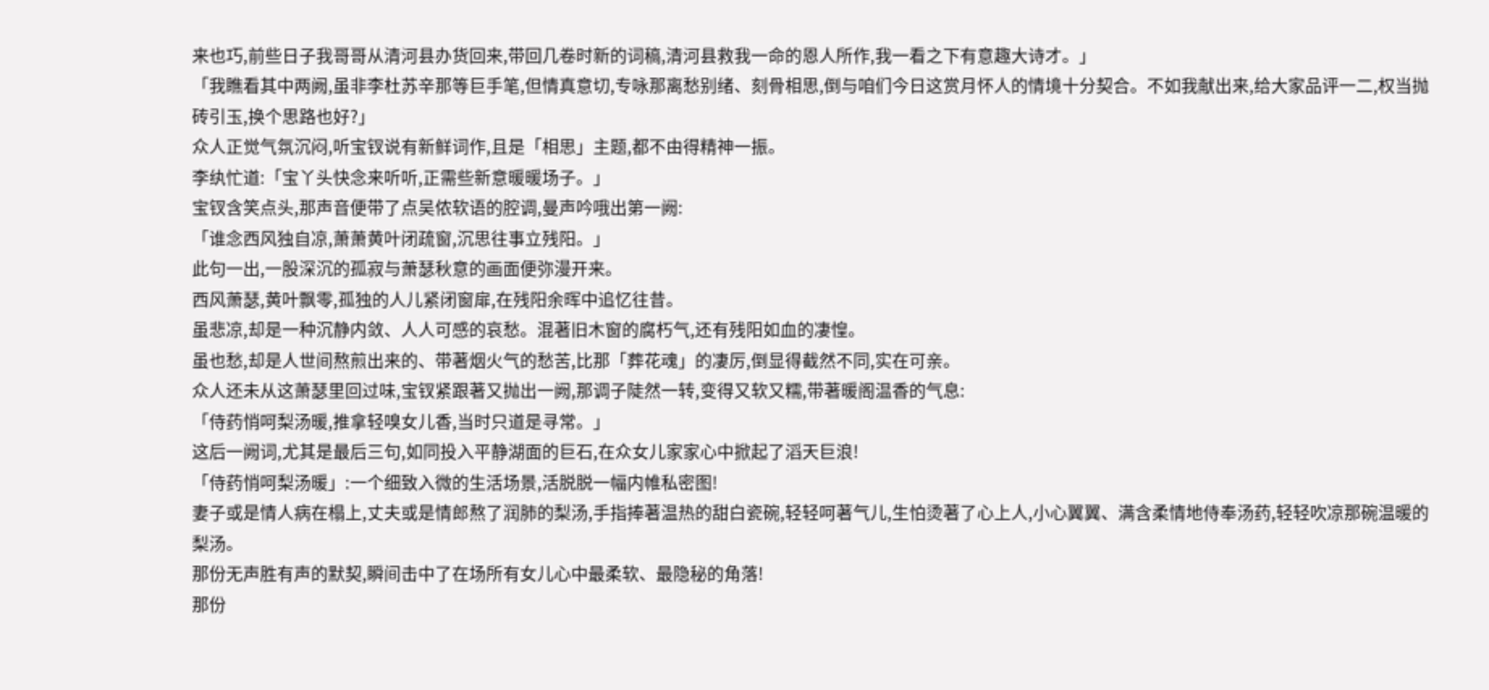来也巧,前些日子我哥哥从清河县办货回来,带回几卷时新的词稿,清河县救我一命的恩人所作,我一看之下有意趣大诗才。」
「我瞧看其中两阙,虽非李杜苏辛那等巨手笔,但情真意切,专咏那离愁别绪、刻骨相思,倒与咱们今日这赏月怀人的情境十分契合。不如我献出来,给大家品评一二,权当抛砖引玉,换个思路也好?」
众人正觉气氛沉闷,听宝钗说有新鲜词作,且是「相思」主题,都不由得精神一振。
李纨忙道:「宝丫头快念来听听,正需些新意暖暖场子。」
宝钗含笑点头,那声音便带了点吴侬软语的腔调,曼声吟哦出第一阙:
「谁念西风独自凉,萧萧黄叶闭疏窗,沉思往事立残阳。」
此句一出,一股深沉的孤寂与萧瑟秋意的画面便弥漫开来。
西风萧瑟,黄叶飘零,孤独的人儿紧闭窗扉,在残阳余晖中追忆往昔。
虽悲凉,却是一种沉静内敛、人人可感的哀愁。混著旧木窗的腐朽气,还有残阳如血的凄惶。
虽也愁,却是人世间熬煎出来的、带著烟火气的愁苦,比那「葬花魂」的凄厉,倒显得截然不同,实在可亲。
众人还未从这萧瑟里回过味,宝钗紧跟著又抛出一阙,那调子陡然一转,变得又软又糯,带著暖阁温香的气息:
「侍药悄呵梨汤暖,推拿轻嗅女儿香,当时只道是寻常。」
这后一阙词,尤其是最后三句,如同投入平静湖面的巨石,在众女儿家家心中掀起了滔天巨浪!
「侍药悄呵梨汤暖」:一个细致入微的生活场景,活脱脱一幅内帷私密图!
妻子或是情人病在榻上,丈夫或是情郎熬了润肺的梨汤,手指捧著温热的甜白瓷碗,轻轻呵著气儿,生怕烫著了心上人,小心翼翼、满含柔情地侍奉汤药,轻轻吹凉那碗温暖的梨汤。
那份无声胜有声的默契,瞬间击中了在场所有女儿心中最柔软、最隐秘的角落!
那份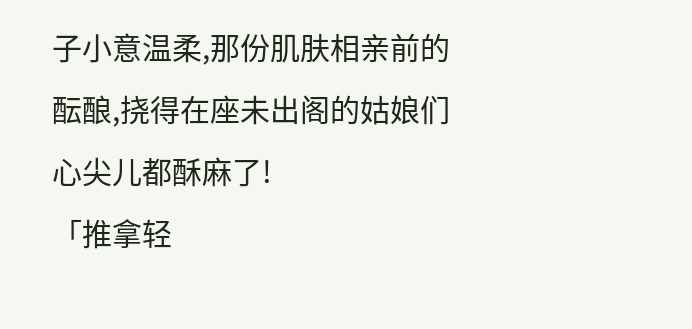子小意温柔,那份肌肤相亲前的酝酿,挠得在座未出阁的姑娘们心尖儿都酥麻了!
「推拿轻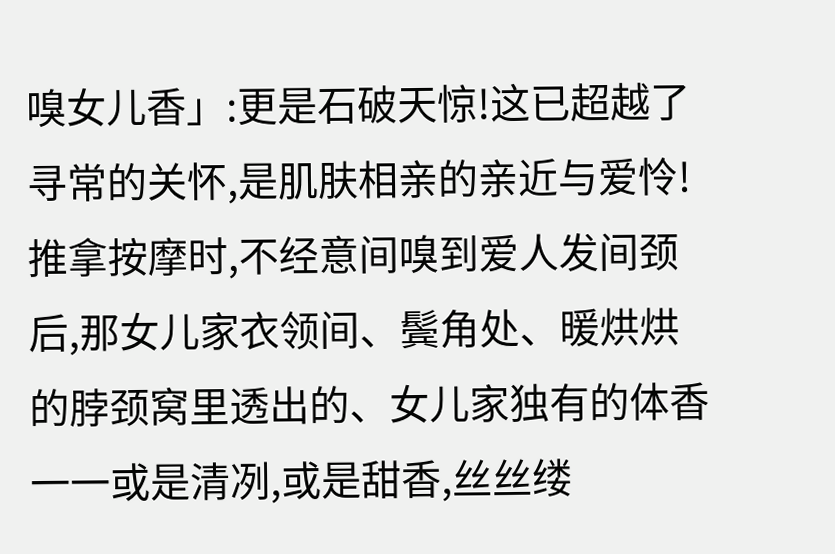嗅女儿香」:更是石破天惊!这已超越了寻常的关怀,是肌肤相亲的亲近与爱怜!
推拿按摩时,不经意间嗅到爱人发间颈后,那女儿家衣领间、鬓角处、暖烘烘的脖颈窝里透出的、女儿家独有的体香一一或是清冽,或是甜香,丝丝缕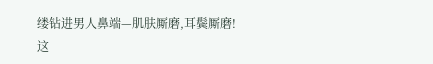缕钻进男人鼻端—肌肤厮磨,耳鬓厮磨!
这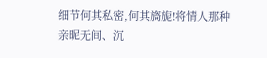细节何其私密,何其旖旎!将情人那种亲昵无间、沉